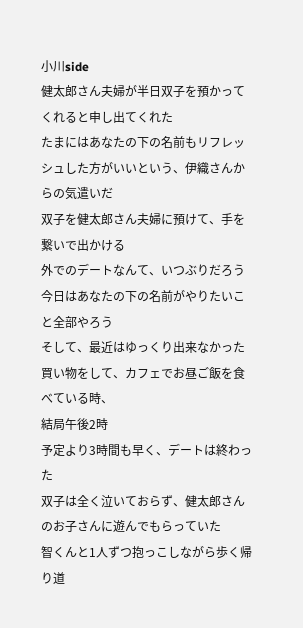小川side
健太郎さん夫婦が半日双子を預かってくれると申し出てくれた
たまにはあなたの下の名前もリフレッシュした方がいいという、伊織さんからの気遣いだ
双子を健太郎さん夫婦に預けて、手を繋いで出かける
外でのデートなんて、いつぶりだろう
今日はあなたの下の名前がやりたいこと全部やろう
そして、最近はゆっくり出来なかった買い物をして、カフェでお昼ご飯を食べている時、
結局午後2時
予定より3時間も早く、デートは終わった
双子は全く泣いておらず、健太郎さんのお子さんに遊んでもらっていた
智くんと1人ずつ抱っこしながら歩く帰り道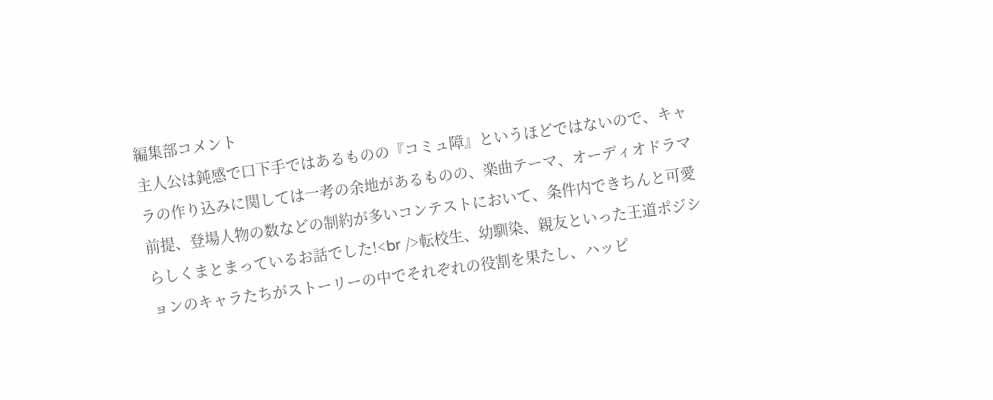編集部コメント
主人公は鈍感で口下手ではあるものの『コミュ障』というほどではないので、キャラの作り込みに関しては一考の余地があるものの、楽曲テーマ、オーディオドラマ前提、登場人物の数などの制約が多いコンテストにおいて、条件内できちんと可愛らしくまとまっているお話でした!<br />転校生、幼馴染、親友といった王道ポジションのキャラたちがストーリーの中でそれぞれの役割を果たし、ハッピ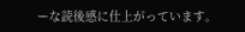ーな読後感に仕上がっています。